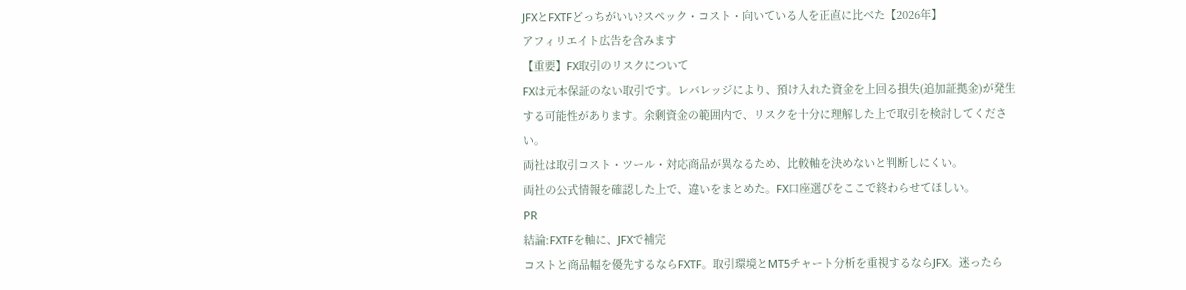JFXとFXTFどっちがいい?スペック・コスト・向いている人を正直に比べた【2026年】
アフィリエイト広告を含みます
【重要】FX取引のリスクについて
FXは元本保証のない取引です。レバレッジにより、預け入れた資金を上回る損失(追加証拠金)が発生する可能性があります。余剰資金の範囲内で、リスクを十分に理解した上で取引を検討してください。
両社は取引コスト・ツール・対応商品が異なるため、比較軸を決めないと判断しにくい。
両社の公式情報を確認した上で、違いをまとめた。FX口座選びをここで終わらせてほしい。
PR
結論:FXTFを軸に、JFXで補完
コストと商品幅を優先するならFXTF。取引環境とMT5チャート分析を重視するならJFX。迷ったら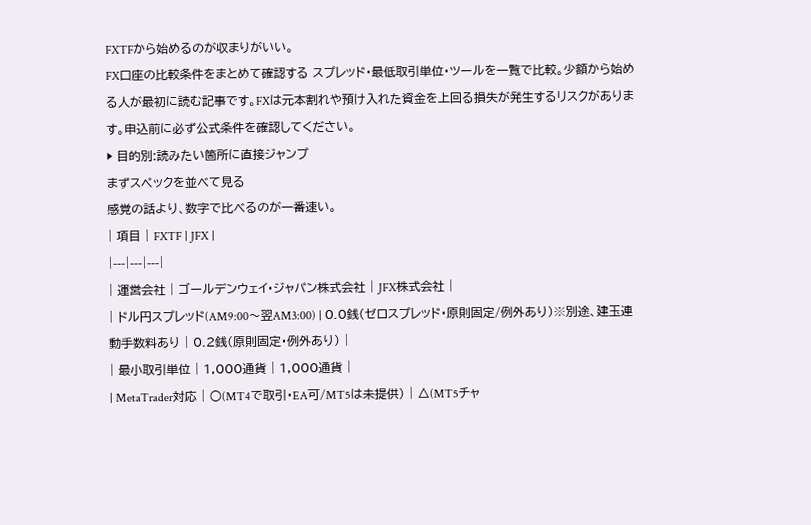FXTFから始めるのが収まりがいい。
FX口座の比較条件をまとめて確認する スプレッド・最低取引単位・ツールを一覧で比較。少額から始める人が最初に読む記事です。FXは元本割れや預け入れた資金を上回る損失が発生するリスクがあります。申込前に必ず公式条件を確認してください。
▶ 目的別:読みたい箇所に直接ジャンプ
まずスペックを並べて見る
感覚の話より、数字で比べるのが一番速い。
| 項目 | FXTF | JFX |
|---|---|---|
| 運営会社 | ゴールデンウェイ・ジャパン株式会社 | JFX株式会社 |
| ドル円スプレッド(AM9:00〜翌AM3:00) | 0.0銭(ゼロスプレッド・原則固定/例外あり)※別途、建玉連動手数料あり | 0.2銭(原則固定・例外あり) |
| 最小取引単位 | 1,000通貨 | 1,000通貨 |
| MetaTrader対応 | ○(MT4で取引・EA可/MT5は未提供) | △(MT5チャ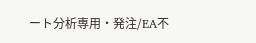ート分析専用・発注/EA不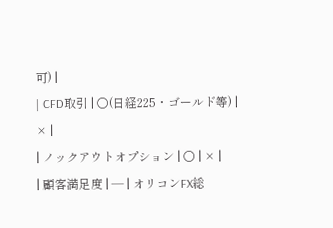可) |
| CFD取引 | ○(日経225・ゴールド等) | × |
| ノックアウトオプション | ○ | × |
| 顧客満足度 | — | オリコンFX総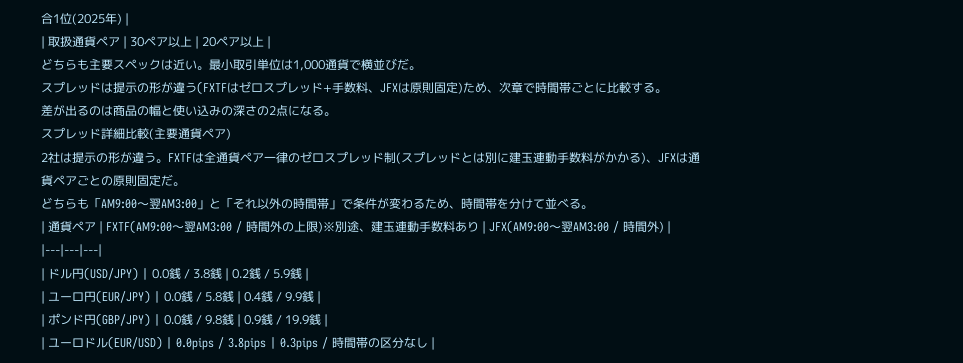合1位(2025年) |
| 取扱通貨ペア | 30ペア以上 | 20ペア以上 |
どちらも主要スペックは近い。最小取引単位は1,000通貨で横並びだ。
スプレッドは提示の形が違う(FXTFはゼロスプレッド+手数料、JFXは原則固定)ため、次章で時間帯ごとに比較する。
差が出るのは商品の幅と使い込みの深さの2点になる。
スプレッド詳細比較(主要通貨ペア)
2社は提示の形が違う。FXTFは全通貨ペア一律のゼロスプレッド制(スプレッドとは別に建玉連動手数料がかかる)、JFXは通貨ペアごとの原則固定だ。
どちらも「AM9:00〜翌AM3:00」と「それ以外の時間帯」で条件が変わるため、時間帯を分けて並べる。
| 通貨ペア | FXTF(AM9:00〜翌AM3:00 / 時間外の上限)※別途、建玉連動手数料あり | JFX(AM9:00〜翌AM3:00 / 時間外) |
|---|---|---|
| ドル円(USD/JPY) | 0.0銭 / 3.8銭 | 0.2銭 / 5.9銭 |
| ユーロ円(EUR/JPY) | 0.0銭 / 5.8銭 | 0.4銭 / 9.9銭 |
| ポンド円(GBP/JPY) | 0.0銭 / 9.8銭 | 0.9銭 / 19.9銭 |
| ユーロドル(EUR/USD) | 0.0pips / 3.8pips | 0.3pips / 時間帯の区分なし |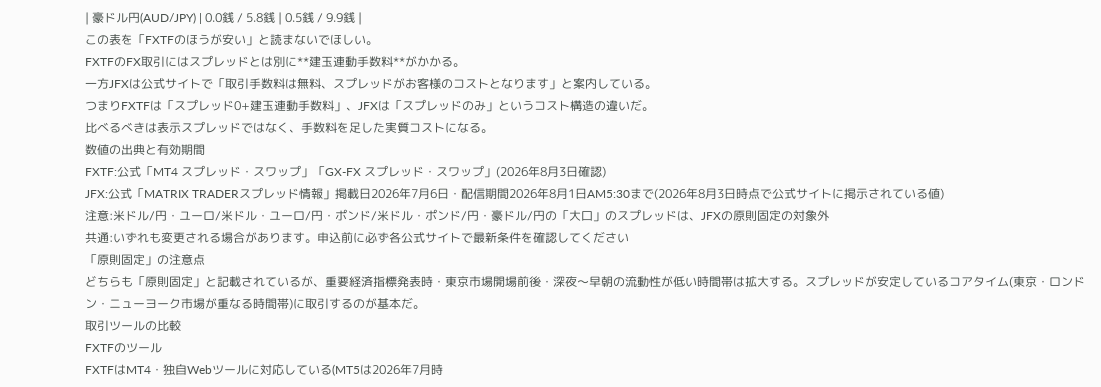| 豪ドル円(AUD/JPY) | 0.0銭 / 5.8銭 | 0.5銭 / 9.9銭 |
この表を「FXTFのほうが安い」と読まないでほしい。
FXTFのFX取引にはスプレッドとは別に**建玉連動手数料**がかかる。
一方JFXは公式サイトで「取引手数料は無料、スプレッドがお客様のコストとなります」と案内している。
つまりFXTFは「スプレッド0+建玉連動手数料」、JFXは「スプレッドのみ」というコスト構造の違いだ。
比べるべきは表示スプレッドではなく、手数料を足した実質コストになる。
数値の出典と有効期間
FXTF:公式「MT4 スプレッド・スワップ」「GX-FX スプレッド・スワップ」(2026年8月3日確認)
JFX:公式「MATRIX TRADERスプレッド情報」掲載日2026年7月6日・配信期間2026年8月1日AM5:30まで(2026年8月3日時点で公式サイトに掲示されている値)
注意:米ドル/円・ユーロ/米ドル・ユーロ/円・ポンド/米ドル・ポンド/円・豪ドル/円の「大口」のスプレッドは、JFXの原則固定の対象外
共通:いずれも変更される場合があります。申込前に必ず各公式サイトで最新条件を確認してください
「原則固定」の注意点
どちらも「原則固定」と記載されているが、重要経済指標発表時・東京市場開場前後・深夜〜早朝の流動性が低い時間帯は拡大する。スプレッドが安定しているコアタイム(東京・ロンドン・ニューヨーク市場が重なる時間帯)に取引するのが基本だ。
取引ツールの比較
FXTFのツール
FXTFはMT4・独自Webツールに対応している(MT5は2026年7月時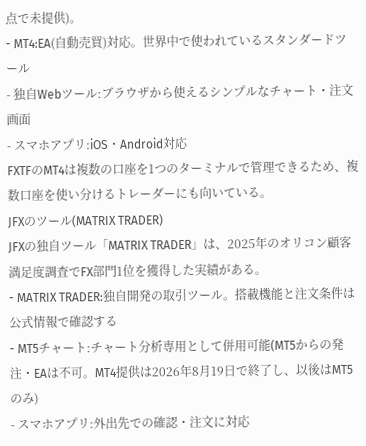点で未提供)。
- MT4:EA(自動売買)対応。世界中で使われているスタンダードツール
- 独自Webツール:ブラウザから使えるシンプルなチャート・注文画面
- スマホアプリ:iOS・Android対応
FXTFのMT4は複数の口座を1つのターミナルで管理できるため、複数口座を使い分けるトレーダーにも向いている。
JFXのツール(MATRIX TRADER)
JFXの独自ツール「MATRIX TRADER」は、2025年のオリコン顧客満足度調査でFX部門1位を獲得した実績がある。
- MATRIX TRADER:独自開発の取引ツール。搭載機能と注文条件は公式情報で確認する
- MT5チャート:チャート分析専用として併用可能(MT5からの発注・EAは不可。MT4提供は2026年8月19日で終了し、以後はMT5のみ)
- スマホアプリ:外出先での確認・注文に対応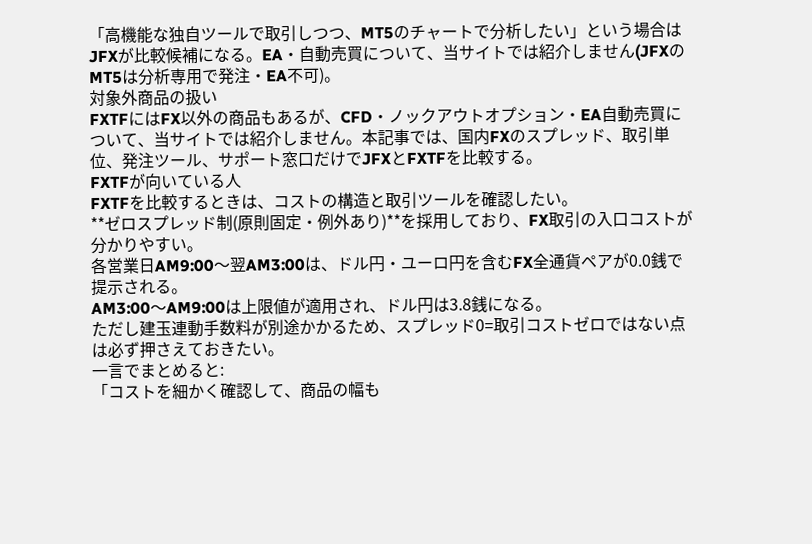「高機能な独自ツールで取引しつつ、MT5のチャートで分析したい」という場合はJFXが比較候補になる。EA・自動売買について、当サイトでは紹介しません(JFXのMT5は分析専用で発注・EA不可)。
対象外商品の扱い
FXTFにはFX以外の商品もあるが、CFD・ノックアウトオプション・EA自動売買について、当サイトでは紹介しません。本記事では、国内FXのスプレッド、取引単位、発注ツール、サポート窓口だけでJFXとFXTFを比較する。
FXTFが向いている人
FXTFを比較するときは、コストの構造と取引ツールを確認したい。
**ゼロスプレッド制(原則固定・例外あり)**を採用しており、FX取引の入口コストが分かりやすい。
各営業日AM9:00〜翌AM3:00は、ドル円・ユーロ円を含むFX全通貨ペアが0.0銭で提示される。
AM3:00〜AM9:00は上限値が適用され、ドル円は3.8銭になる。
ただし建玉連動手数料が別途かかるため、スプレッド0=取引コストゼロではない点は必ず押さえておきたい。
一言でまとめると:
「コストを細かく確認して、商品の幅も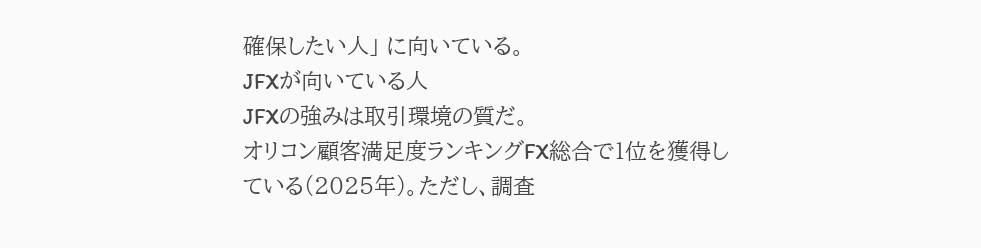確保したい人」 に向いている。
JFXが向いている人
JFXの強みは取引環境の質だ。
オリコン顧客満足度ランキングFX総合で1位を獲得している(2025年)。ただし、調査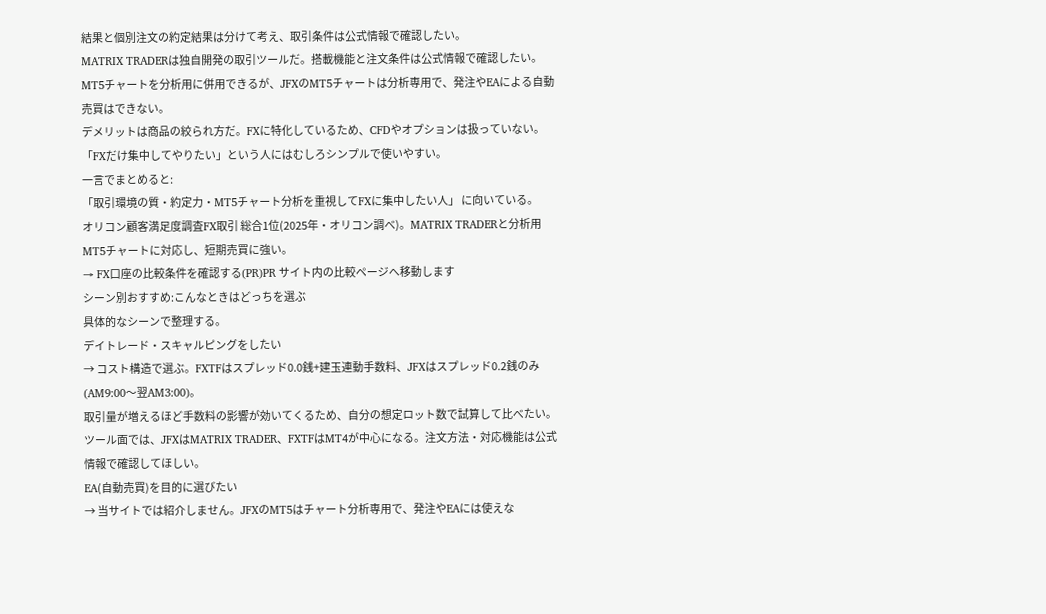結果と個別注文の約定結果は分けて考え、取引条件は公式情報で確認したい。
MATRIX TRADERは独自開発の取引ツールだ。搭載機能と注文条件は公式情報で確認したい。MT5チャートを分析用に併用できるが、JFXのMT5チャートは分析専用で、発注やEAによる自動売買はできない。
デメリットは商品の絞られ方だ。FXに特化しているため、CFDやオプションは扱っていない。「FXだけ集中してやりたい」という人にはむしろシンプルで使いやすい。
一言でまとめると:
「取引環境の質・約定力・MT5チャート分析を重視してFXに集中したい人」 に向いている。
オリコン顧客満足度調査FX取引 総合1位(2025年・オリコン調べ)。MATRIX TRADERと分析用MT5チャートに対応し、短期売買に強い。
→ FX口座の比較条件を確認する(PR)PR サイト内の比較ページへ移動します
シーン別おすすめ:こんなときはどっちを選ぶ
具体的なシーンで整理する。
デイトレード・スキャルピングをしたい
→ コスト構造で選ぶ。FXTFはスプレッド0.0銭+建玉連動手数料、JFXはスプレッド0.2銭のみ(AM9:00〜翌AM3:00)。
取引量が増えるほど手数料の影響が効いてくるため、自分の想定ロット数で試算して比べたい。
ツール面では、JFXはMATRIX TRADER、FXTFはMT4が中心になる。注文方法・対応機能は公式情報で確認してほしい。
EA(自動売買)を目的に選びたい
→ 当サイトでは紹介しません。JFXのMT5はチャート分析専用で、発注やEAには使えな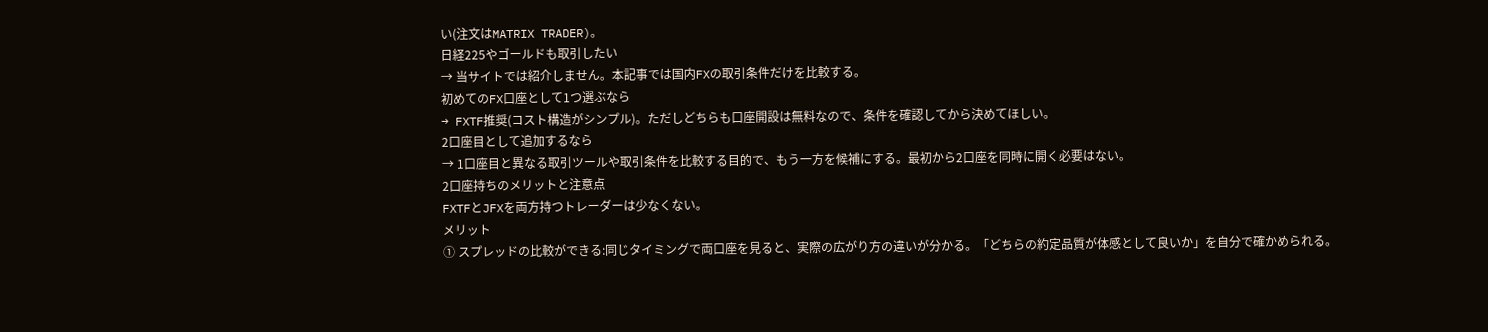い(注文はMATRIX TRADER)。
日経225やゴールドも取引したい
→ 当サイトでは紹介しません。本記事では国内FXの取引条件だけを比較する。
初めてのFX口座として1つ選ぶなら
→ FXTF推奨(コスト構造がシンプル)。ただしどちらも口座開設は無料なので、条件を確認してから決めてほしい。
2口座目として追加するなら
→ 1口座目と異なる取引ツールや取引条件を比較する目的で、もう一方を候補にする。最初から2口座を同時に開く必要はない。
2口座持ちのメリットと注意点
FXTFとJFXを両方持つトレーダーは少なくない。
メリット
① スプレッドの比較ができる:同じタイミングで両口座を見ると、実際の広がり方の違いが分かる。「どちらの約定品質が体感として良いか」を自分で確かめられる。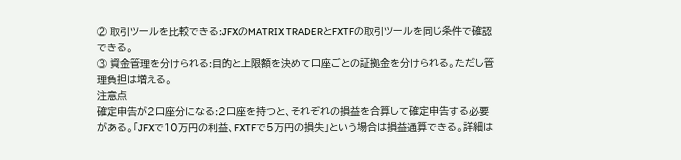② 取引ツールを比較できる:JFXのMATRIX TRADERとFXTFの取引ツールを同じ条件で確認できる。
③ 資金管理を分けられる:目的と上限額を決めて口座ごとの証拠金を分けられる。ただし管理負担は増える。
注意点
確定申告が2口座分になる:2口座を持つと、それぞれの損益を合算して確定申告する必要がある。「JFXで10万円の利益、FXTFで5万円の損失」という場合は損益通算できる。詳細は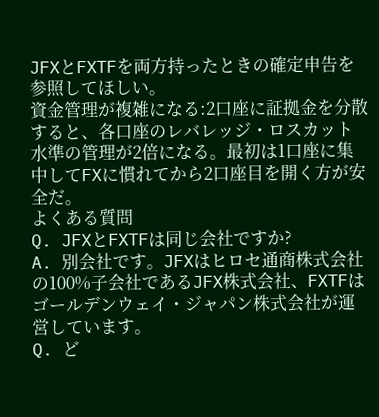JFXとFXTFを両方持ったときの確定申告を参照してほしい。
資金管理が複雑になる:2口座に証拠金を分散すると、各口座のレバレッジ・ロスカット水準の管理が2倍になる。最初は1口座に集中してFXに慣れてから2口座目を開く方が安全だ。
よくある質問
Q. JFXとFXTFは同じ会社ですか?
A. 別会社です。JFXはヒロセ通商株式会社の100%子会社であるJFX株式会社、FXTFはゴールデンウェイ・ジャパン株式会社が運営しています。
Q. ど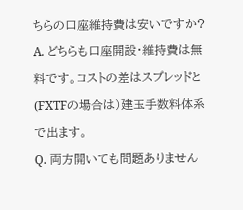ちらの口座維持費は安いですか?
A. どちらも口座開設・維持費は無料です。コストの差はスプレッドと(FXTFの場合は)建玉手数料体系で出ます。
Q. 両方開いても問題ありません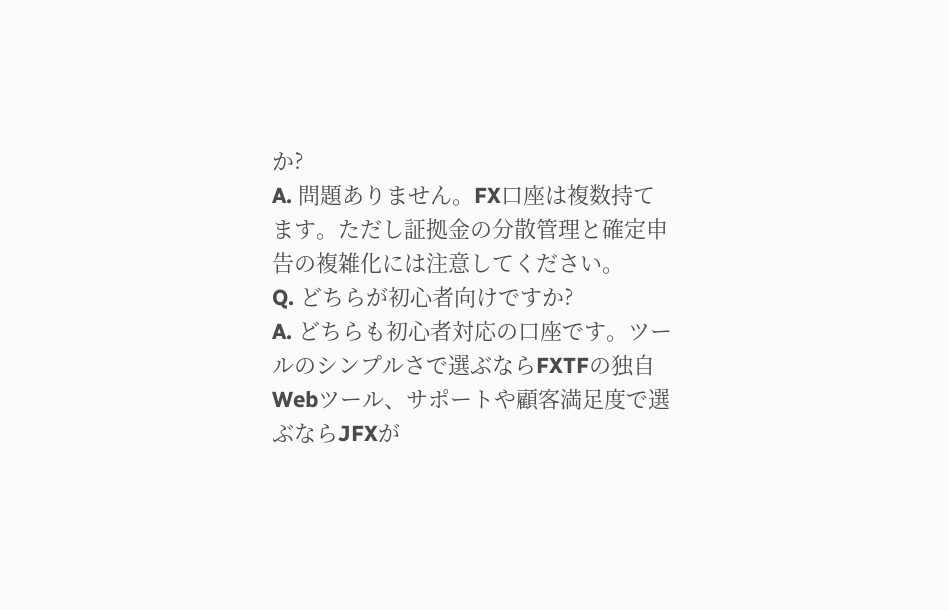か?
A. 問題ありません。FX口座は複数持てます。ただし証拠金の分散管理と確定申告の複雑化には注意してください。
Q. どちらが初心者向けですか?
A. どちらも初心者対応の口座です。ツールのシンプルさで選ぶならFXTFの独自Webツール、サポートや顧客満足度で選ぶならJFXが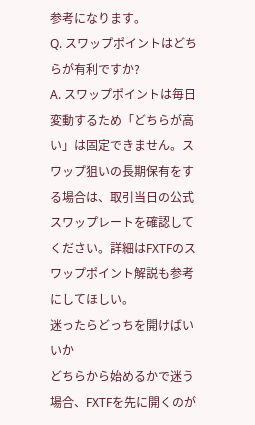参考になります。
Q. スワップポイントはどちらが有利ですか?
A. スワップポイントは毎日変動するため「どちらが高い」は固定できません。スワップ狙いの長期保有をする場合は、取引当日の公式スワップレートを確認してください。詳細はFXTFのスワップポイント解説も参考にしてほしい。
迷ったらどっちを開けばいいか
どちらから始めるかで迷う場合、FXTFを先に開くのが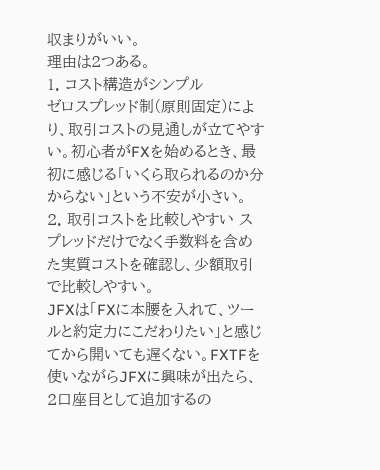収まりがいい。
理由は2つある。
1. コスト構造がシンプル
ゼロスプレッド制(原則固定)により、取引コストの見通しが立てやすい。初心者がFXを始めるとき、最初に感じる「いくら取られるのか分からない」という不安が小さい。
2. 取引コストを比較しやすい スプレッドだけでなく手数料を含めた実質コストを確認し、少額取引で比較しやすい。
JFXは「FXに本腰を入れて、ツールと約定力にこだわりたい」と感じてから開いても遅くない。FXTFを使いながらJFXに興味が出たら、2口座目として追加するの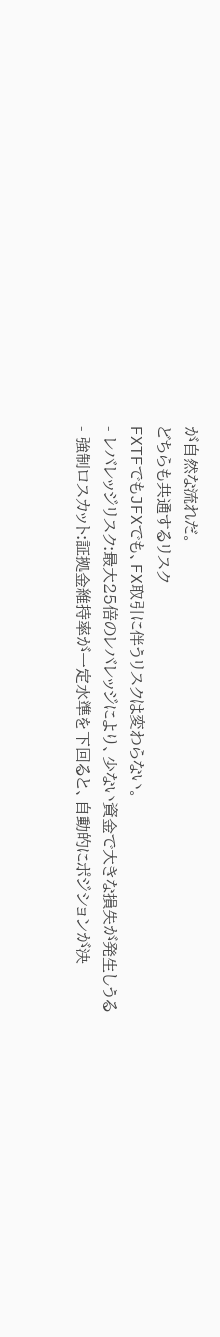が自然な流れだ。
どちらも共通するリスク
FXTFでもJFXでも、FX取引に伴うリスクは変わらない。
- レバレッジリスク:最大25倍のレバレッジにより、少ない資金で大きな損失が発生しうる
- 強制ロスカット:証拠金維持率が一定水準を下回ると、自動的にポジションが決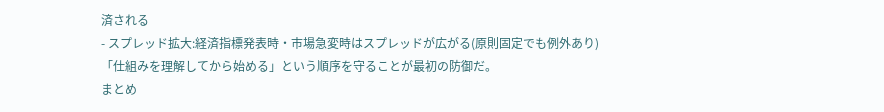済される
- スプレッド拡大:経済指標発表時・市場急変時はスプレッドが広がる(原則固定でも例外あり)
「仕組みを理解してから始める」という順序を守ることが最初の防御だ。
まとめ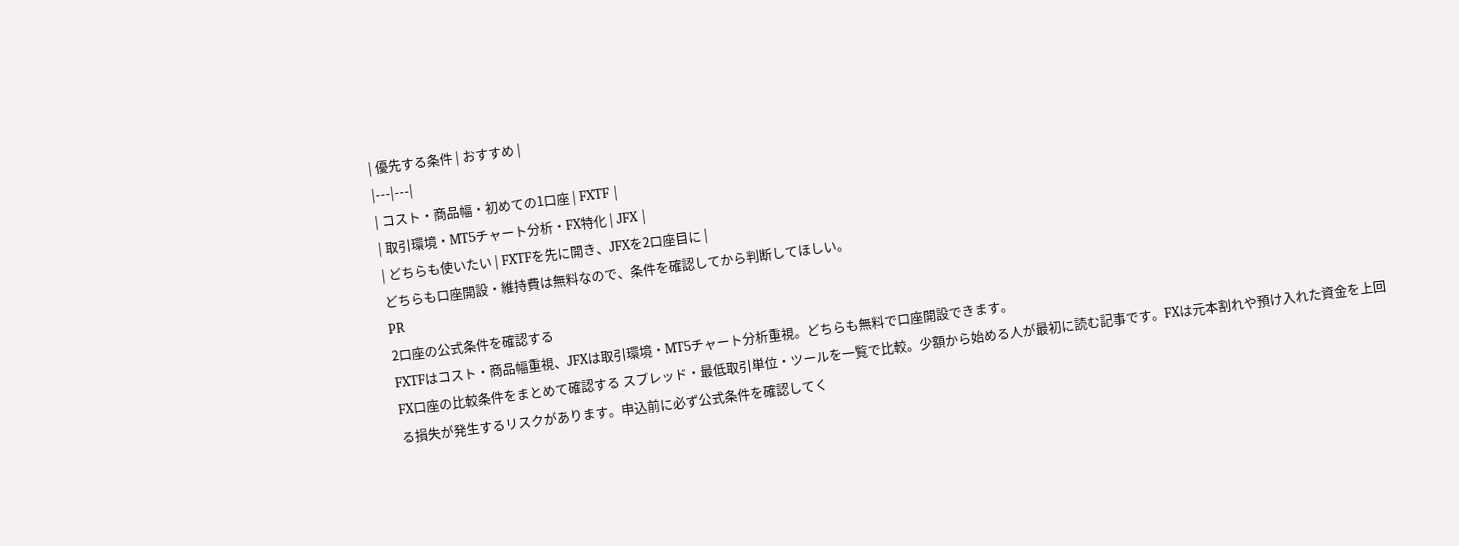| 優先する条件 | おすすめ |
|---|---|
| コスト・商品幅・初めての1口座 | FXTF |
| 取引環境・MT5チャート分析・FX特化 | JFX |
| どちらも使いたい | FXTFを先に開き、JFXを2口座目に |
どちらも口座開設・維持費は無料なので、条件を確認してから判断してほしい。
PR
2口座の公式条件を確認する
FXTFはコスト・商品幅重視、JFXは取引環境・MT5チャート分析重視。どちらも無料で口座開設できます。
FX口座の比較条件をまとめて確認する スプレッド・最低取引単位・ツールを一覧で比較。少額から始める人が最初に読む記事です。FXは元本割れや預け入れた資金を上回る損失が発生するリスクがあります。申込前に必ず公式条件を確認してく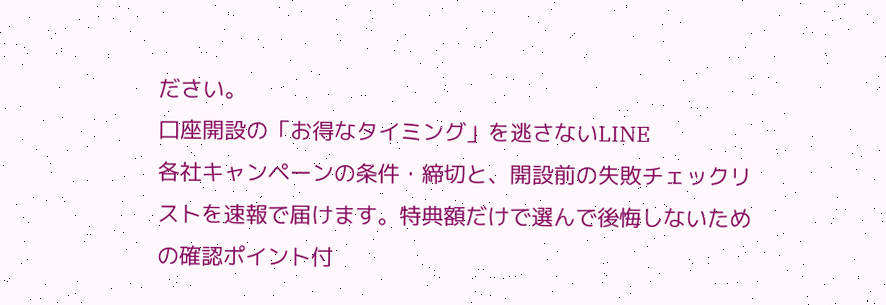ださい。
口座開設の「お得なタイミング」を逃さないLINE
各社キャンペーンの条件・締切と、開設前の失敗チェックリストを速報で届けます。特典額だけで選んで後悔しないための確認ポイント付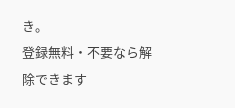き。
登録無料・不要なら解除できます